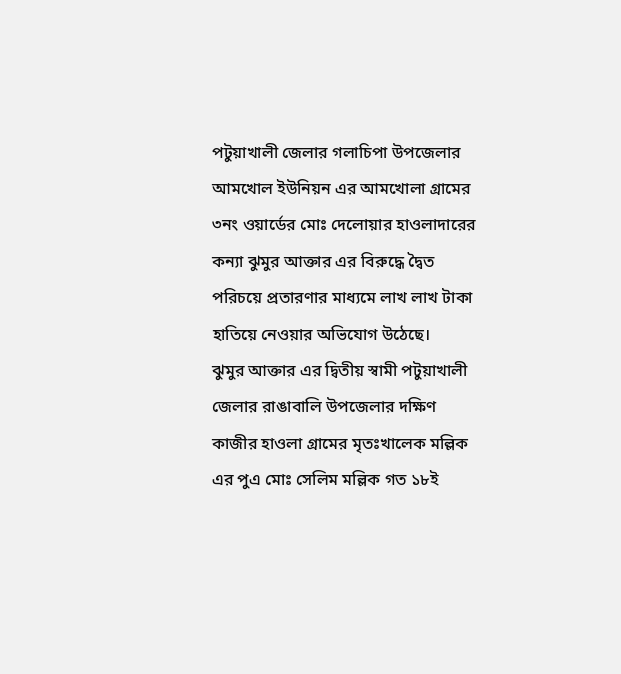পটুয়াখালী জেলার গলাচিপা উপজেলার আমখোল ইউনিয়ন এর আমখোলা গ্রামের ৩নং ওয়ার্ডের মোঃ দেলোয়ার হাওলাদারের কন্যা ঝুমুর আক্তার এর বিরুদ্ধে দ্বৈত পরিচয়ে প্রতারণার মাধ্যমে লাখ লাখ টাকা হাতিয়ে নেওয়ার অভিযোগ উঠেছে।
ঝুমুর আক্তার এর দ্বিতীয় স্বামী পটুয়াখালী জেলার রাঙাবালি উপজেলার দক্ষিণ কাজীর হাওলা গ্রামের মৃতঃখালেক মল্লিক এর পুএ মোঃ সেলিম মল্লিক গত ১৮ই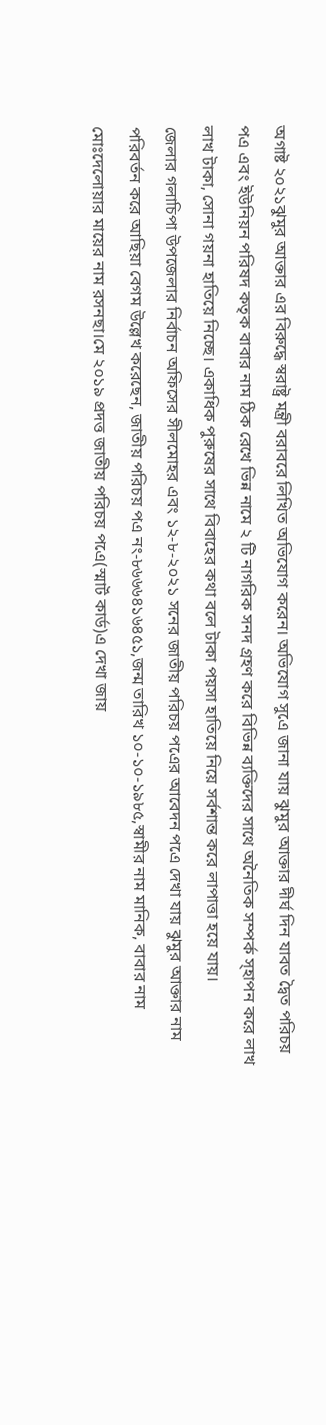অগাষ্ট ২০২১ঝুমুর আক্তার এর বিরুদ্ধে স্বরাষ্ট্র মন্ত্রী বরাবরে লিখিত অভিযোগ করেন। অভিযোগ সুএে জানা যায় ঝুমুর আক্তার দীর্ঘ দিন যাবত দ্বৈত পরিচয় পএ এবং ইউনিয়ন পরিষদ কতৃক বাবার নাম ঠিক রেখে ভিন্ন নামে ২ টি নাগরিক সনদ গ্রহণ করে বিভিন্ন ব্যক্তিদের সাথে অনৈতিক সম্পর্ক স্হাপন করে লাখ লাখ টাকা, সোনা গয়না হাতিয়ে নিচ্ছে। একাধিক পুরুষের সাথে বিবাহের কথা বলে টাকা পয়সা হাতিয়ে নিয়ে সর্বশান্ত করে লাপাত্তা হয়ে যায়।
জেলার গলাচিপা উপজেলার নির্বাচন অফিসের সীলমোহর এবং ১২-৮-২০২১ সনের জাতীয় পরিচয় পএের আবেদন পএে দেখা যায় ঝুমুর আক্তার নাম পরিবর্তন করে আছিয়া বেগম উল্লেখ করেছেন, জাতীয় পরিচয় পএ নং-৮৬৬৬৪১৬৪৫১,জন্ম তারিখ ১০-১০-১৯৮৫,স্বামীর নাম মানিক, বাবার নাম মোঃদেলোয়ার মায়ের নাম রসনছা।মে ২০১৯ প্রদত্ত জাতীয় পরিচয় পএে(স্মার্ট কার্ড)এ দেখা জায়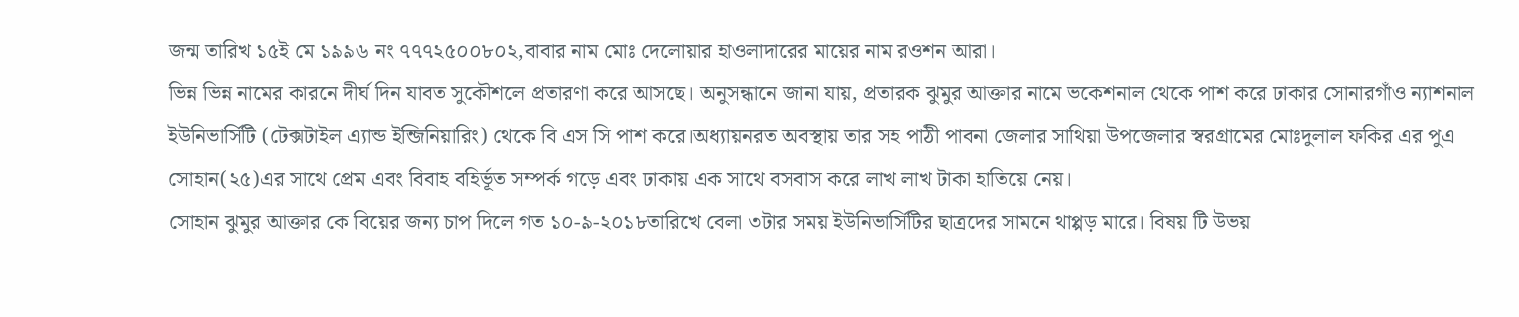জন্ম তারিখ ১৫ই মে ১৯৯৬ নং ৭৭৭২৫০০৮০২,বাবার নাম মোঃ দেলোয়ার হাওলাদারের মায়ের নাম রওশন আরা।
ভিন্ন ভিন্ন নামের কারনে দীর্ঘ দিন যাবত সুকৌশলে প্রতারণা করে আসছে। অনুসন্ধানে জানা যায়, প্রতারক ঝুমুর আক্তার নামে ভকেশনাল থেকে পাশ করে ঢাকার সোনারগাঁও ন্যাশনাল ইউনিভার্সিটি (টেক্সটাইল এ্যান্ড ইন্জিনিয়ারিং) থেকে বি এস সি পাশ করে।অধ্যায়নরত অবস্থায় তার সহ পাঠী পাবনা জেলার সাথিয়া উপজেলার স্বরগ্রামের মোঃদুলাল ফকির এর পুএ সোহান(২৫)এর সাথে প্রেম এবং বিবাহ বহির্ভূত সম্পর্ক গড়ে এবং ঢাকায় এক সাথে বসবাস করে লাখ লাখ টাকা হাতিয়ে নেয়।
সোহান ঝুমুর আক্তার কে বিয়ের জন্য চাপ দিলে গত ১০-৯-২০১৮তারিখে বেলা ৩টার সময় ইউনিভার্সিটির ছাত্রদের সামনে থাপ্পড় মারে। বিষয় টি উভয়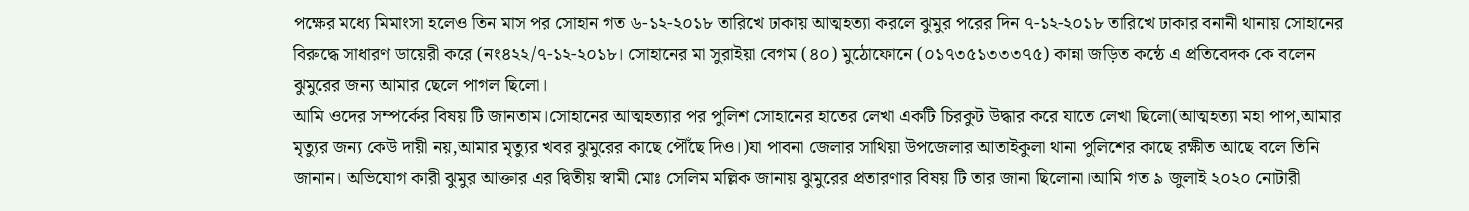পক্ষের মধ্যে মিমাংসা হলেও তিন মাস পর সোহান গত ৬-১২-২০১৮ তারিখে ঢাকায় আত্মহত্যা করলে ঝুমুর পরের দিন ৭-১২-২০১৮ তারিখে ঢাকার বনানী থানায় সোহানের বিরুদ্ধে সাধারণ ডায়েরী করে (নং৪২২/৭-১২-২০১৮। সোহানের মা সুরাইয়া বেগম (৪০) মুঠোফোনে (০১৭৩৫১৩৩৩৭৫) কান্না জড়িত কন্ঠে এ প্রতিবেদক কে বলেন ঝুমুরের জন্য আমার ছেলে পাগল ছিলো।
আমি ওদের সম্পর্কের বিষয় টি জানতাম।সোহানের আত্মহত্যার পর পুলিশ সোহানের হাতের লেখা একটি চিরকুট উদ্ধার করে যাতে লেখা ছিলো(আত্মহত্যা মহা পাপ,আমার মৃত্যুর জন্য কেউ দায়ী নয়,আমার মৃত্যুর খবর ঝুমুরের কাছে পৌঁছে দিও।)যা পাবনা জেলার সাথিয়া উপজেলার আতাইকুলা থানা পুলিশের কাছে রক্ষীত আছে বলে তিনি জানান। অভিযোগ কারী ঝুমুর আক্তার এর দ্বিতীয় স্বামী মোঃ সেলিম মল্লিক জানায় ঝুমুরের প্রতারণার বিষয় টি তার জানা ছিলোনা।আমি গত ৯ জুলাই ২০২০ নোটারী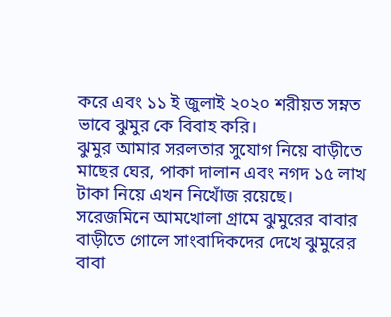করে এবং ১১ ই জুলাই ২০২০ শরীয়ত সম্নত ভাবে ঝুমুর কে বিবাহ করি।
ঝুমুর আমার সরলতার সুযোগ নিয়ে বাড়ীতে মাছের ঘের, পাকা দালান এবং নগদ ১৫ লাখ টাকা নিয়ে এখন নিখোঁজ রয়েছে। সরেজমিনে আমখোলা গ্রামে ঝুমুরের বাবার বাড়ীতে গোলে সাংবাদিকদের দেখে ঝুমুরের বাবা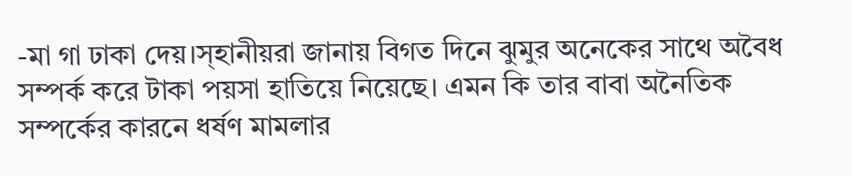-মা গা ঢাকা দেয়।স্হানীয়রা জানায় বিগত দিনে ঝুমুর অনেকের সাথে অবৈধ সম্পর্ক করে টাকা পয়সা হাতিয়ে নিয়েছে। এমন কি তার বাবা অনৈতিক সম্পর্কের কারনে ধর্ষণ মামলার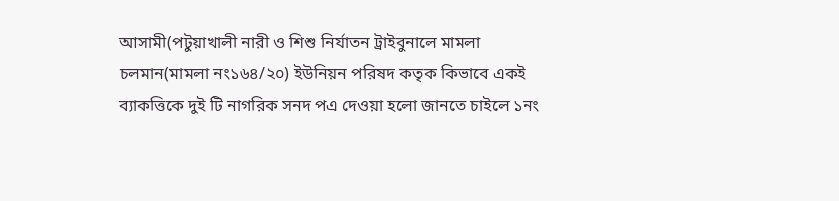আসামী(পটুয়াখালী নারী ও শিশু নির্যাতন ট্রাইবুনালে মামলা চলমান(মামলা নং১৬৪/২০) ইউনিয়ন পরিষদ কতৃক কিভাবে একই ব্যাকত্তিকে দুই টি নাগরিক সনদ পএ দেওয়া হলো জানতে চাইলে ১নং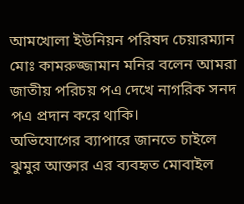আমখোলা ইউনিয়ন পরিষদ চেয়ারম্যান মোঃ কামরুজ্জামান মনির বলেন আমরা জাতীয় পরিচয় পএ দেখে নাগরিক সনদ পএ প্রদান করে থাকি।
অভিযোগের ব্যাপারে জানতে চাইলে ঝুমুর আক্তার এর ব্যবহৃত মোবাইল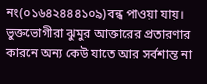নং(০১৬৪২৪৪৪১০৯)বন্ধ পাওয়া যায়। ভুক্তভোগীরা ঝুমুর আক্তারের প্রতারণার কারনে অন্য কেউ যাতে আর সর্বশান্ত না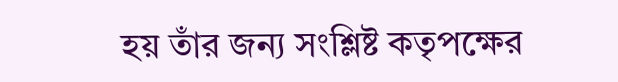হয় তাঁর জন্য সংশ্লিষ্ট কতৃপক্ষের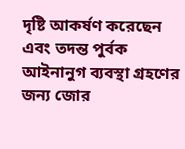দৃষ্টি আকর্ষণ করেছেন এবং তদন্ত পুর্বক আইনানুগ ব্যবস্থা গ্রহণের জন্য জোর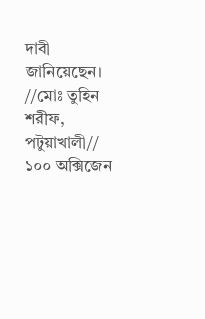দাবী জানিয়েছেন।
//মোঃ তুহিন শরীফ, পটুয়াখালী//
১০০ অক্সিজেন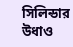সিলিন্ডার উধাও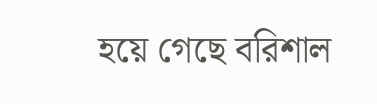হয়ে গেছে বরিশাল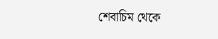শেবাচিম থেকে